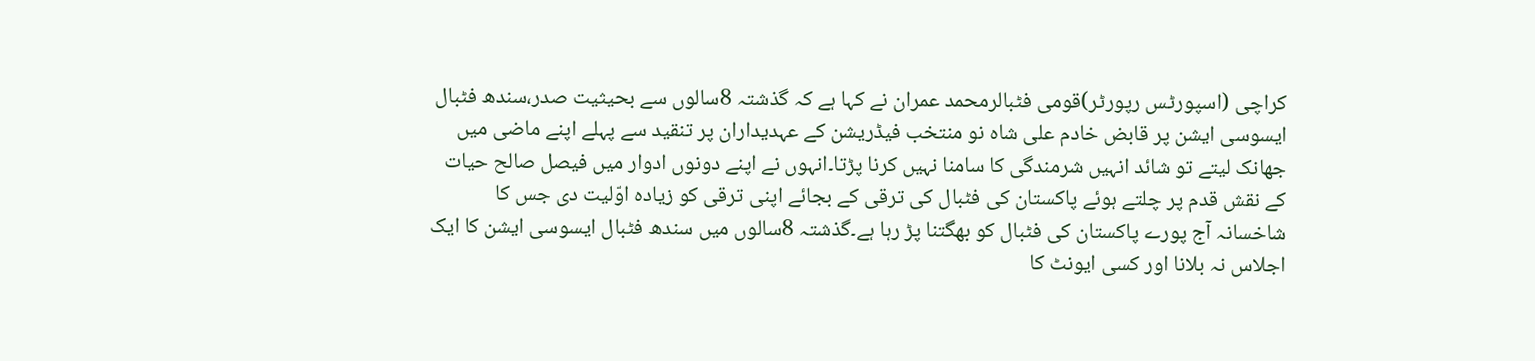کراچی (اسپورٹس رپورٹر)قومی فٹبالرمحمد عمران نے کہا ہے کہ گذشتہ 8سالوں سے بحیثیت صدر،سندھ فٹبال ایسوسی ایشن پر قابض خادم علی شاہ نو منتخب فیڈریشن کے عہدیداران پر تنقید سے پہلے اپنے ماضی میں جھانک لیتے تو شائد انہیں شرمندگی کا سامنا نہیں کرنا پڑتا۔انہوں نے اپنے دونوں ادوار میں فیصل صالح حیات کے نقش قدم پر چلتے ہوئے پاکستان کی فٹبال کی ترقی کے بجائے اپنی ترقی کو زیادہ اوّلیت دی جس کا شاخسانہ آج پورے پاکستان کی فٹبال کو بھگتنا پڑ رہا ہے۔گذشتہ 8سالوں میں سندھ فٹبال ایسوسی ایشن کا ایک اجلاس نہ بلانا اور کسی ایونٹ کا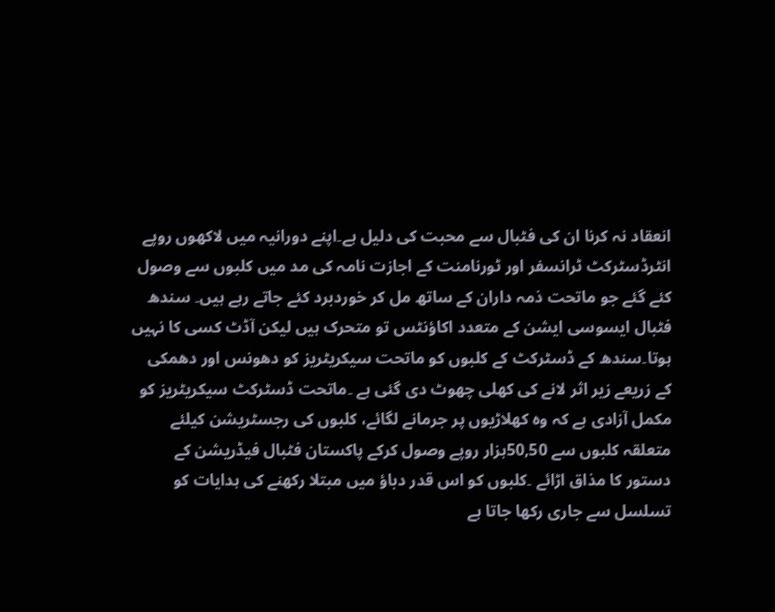انعقاد نہ کرنا ان کی فٹبال سے محبت کی دلیل ہے۔اپنے دورانیہ میں لاکھوں روپے انٹرڈسٹرکٹ ٹرانسفر اور ٹورنامنت کے اجازت نامہ کی مد میں کلبوں سے وصول کئے گئے جو ماتحت ذمہ داران کے ساتھ مل کر خوردبرد کئے جاتے رہے ہیں۔ سندھ فٹبال ایسوسی ایشن کے متعدد اکاؤنٹس تو متحرک ہیں لیکن آڈٹ کسی کا نہیں ہوتا۔سندھ کے ڈسٹرکٹ کے کلبوں کو ماتحت سیکریٹریز کو دھونس اور دھمکی کے زریعے زیر اثر لانے کی کھلی چھوٹ دی گئی ہے ۔ماتحت ڈسٹرکٹ سیکریٹریز کو مکمل آزادی ہے کہ وہ کھلاڑیوں پر جرمانے لگائے، کلبوں کی رجسٹریشن کیلئے متعلقہ کلبوں سے 50,50ہزار روپے وصول کرکے پاکستان فٹبال فیڈریشن کے دستور کا مذاق اڑائے ۔کلبوں کو اس قدر دباؤ میں مبتلا رکھنے کی ہدایات کو تسلسل سے جاری رکھا جاتا ہے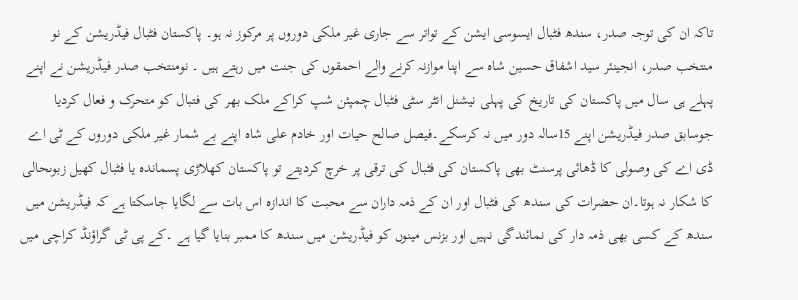تاکہ ان کی توجہ صدر، سندھ فٹبال ایسوسی ایشن کے تواتر سے جاری غیر ملکی دوروں پر مرکوز نہ ہو۔ پاکستان فٹبال فیڈریشن کے نو منتخب صدر، انجینئر سید اشفاق حسین شاہ سے اپنا موازنہ کرنے والے احمقوں کی جنت میں رہتے ہیں ۔ نومنتخب صدر فیڈریشن نے اپنے پہلے ہی سال میں پاکستان کی تاریخ کی پہلی نیشنل انٹر سٹی فٹبال چمپئن شپ کراکے ملک بھر کی فتبال کو متحرک و فعال کردیا جوسابق صدر فیڈریشن اپنے 15سالہ دور میں نہ کرسکے۔فیصل صالح حیات اور خادم علی شاہ اپنے بے شمار غیر ملکی دوروں کے ٹی اے ڈی اے کی وصولی کا ڈھائی پرسنٹ بھی پاکستان کی فٹبال کی ترقی پر خرچ کردیتے تو پاکستان کھلاڑی پسماندہ یا فٹبال کھیل زبوںحالی کا شکار نہ ہوتا۔ان حضرات کی سندھ کی فٹبال اور ان کے ذمہ داران سے محبت کا اندازہ اس بات سے لگایا جاسکتا ہے کہ فیڈریشن میں سندھ کے کسی بھی ذمہ دار کی نمائندگی نہیں اور بزنس مینوں کو فیڈریشن میں سندھ کا ممبر بنایا گیا ہے ۔کے پی ٹی گراؤنڈ کراچی میں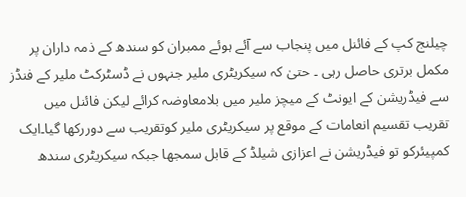چیلنج کپ کے فائنل میں پنجاب سے آئے ہوئے ممبران کو سندھ کے ذمہ داران پر مکمل برتری حاصل رہی ۔ حتیٰ کہ سیکریٹری ملیر جنہوں نے ڈسٹرکٹ ملیر کے فنڈز سے فیڈریشن کے ایونٹ کے میچز ملیر میں بلامعاوضہ کرائے لیکن فائنل میں تقریب تقسیم انعامات کے موقع پر سیکریٹری ملیر کوتقریب سے دوررکھا گیا۔ایک کمپیئرکو تو فیڈریشن نے اعزازی شیلڈ کے قابل سمجھا جبکہ سیکریٹری سندھ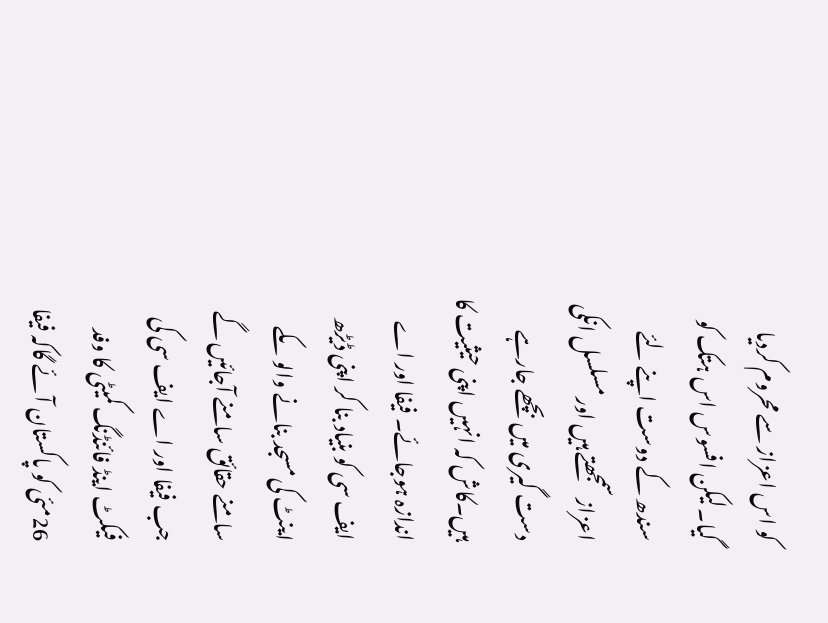کو اس اعزاز سے محروم کردیا گیا۔لیکن افسوس اس ہتک کو سندھ کے دوست اپنے لئے اعزاز سمجھتے ہیں اور مسلسل انکی دست گیری میں بچھے جارہے ہیں۔کاش کہ انہیں اپنی حیثیت کا اندازہ ہوجائے۔ فیفا اور اے ایف سی کو بنیاد بنا کر اپنی ڈیڑھ اینٹ کی مسجد بنانے والو ںکے سامنے حقائق سامنے آجائیں گے جب فیفا اور اے ایف سی کی فیکٹ اینڈ فائنڈنگ کمیٹی کا وفد 26مئی کو پاکستان آئے گاکہ فیفا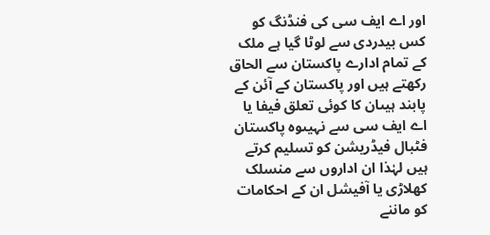اور اے ایف سی کی فنڈنگ کو کس بیدردی سے لوٹا گیا ہے ملک کے تمام ادارے پاکستان سے الحاق رکھتے ہیں اور پاکستان کے آئن کے پابند ہیںان کا کوئی تعلق فیفا یا اے ایف سی سے نہیںوہ پاکستان فٹبال فیڈریشن کو تسلیم کرتے ہیں لہٰذا ان اداروں سے منسلک کھلاڑی یا آفیشل ان کے احکامات کو ماننے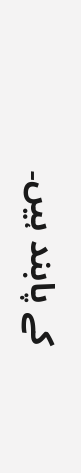کے پابند ہیں۔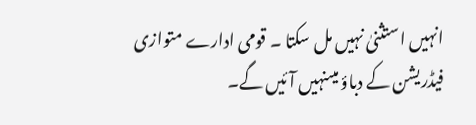انہیں استثنیٰ نہیں مل سکتا ۔ قومی ادارے متوازی فیڈریشن کے دباؤ میںنہیں آئیں گے۔